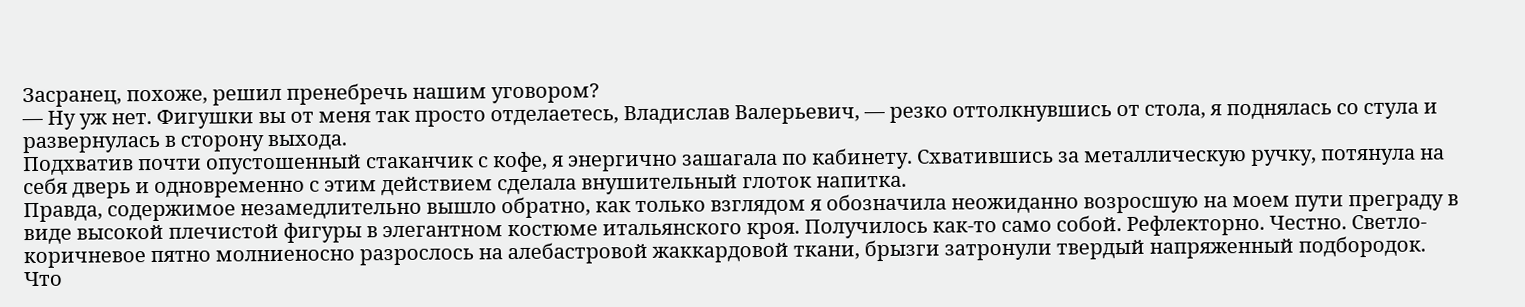Засранец, похоже, решил пренебречь нашим уговором?
— Ну уж нет. Фигушки вы от меня так просто отделаетесь, Владислав Валерьевич, — резко оттолкнувшись от стола, я поднялась со стула и развернулась в сторону выхода.
Подхватив почти опустошенный стаканчик с кофе, я энергично зашагала по кабинету. Схватившись за металлическую ручку, потянула на себя дверь и одновременно с этим действием сделала внушительный глоток напитка.
Правда, содержимое незамедлительно вышло обратно, как только взглядом я обозначила неожиданно возросшую на моем пути преграду в виде высокой плечистой фигуры в элегантном костюме итальянского кроя. Получилось как-то само собой. Рефлекторно. Честно. Светло-коричневое пятно молниеносно разрослось на алебастровой жаккардовой ткани, брызги затронули твердый напряженный подбородок.
Что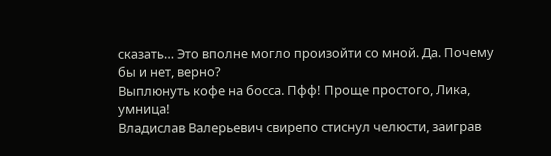сказать… Это вполне могло произойти со мной. Да. Почему бы и нет, верно?
Выплюнуть кофе на босса. Пфф! Проще простого, Лика, умница!
Владислав Валерьевич свирепо стиснул челюсти, заиграв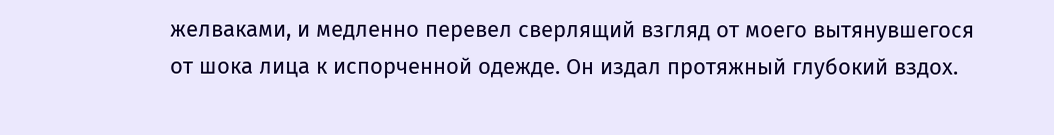желваками, и медленно перевел сверлящий взгляд от моего вытянувшегося от шока лица к испорченной одежде. Он издал протяжный глубокий вздох.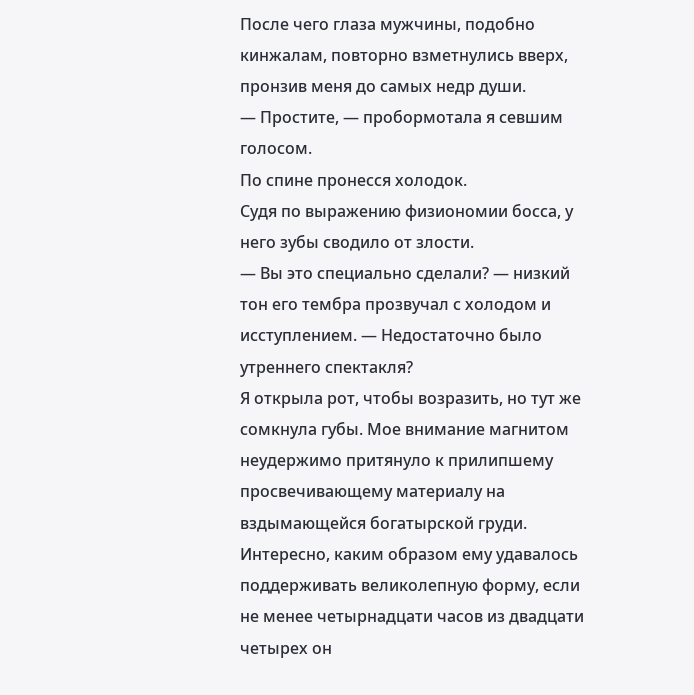После чего глаза мужчины, подобно кинжалам, повторно взметнулись вверх, пронзив меня до самых недр души.
— Простите, — пробормотала я севшим голосом.
По спине пронесся холодок.
Судя по выражению физиономии босса, у него зубы сводило от злости.
— Вы это специально сделали? — низкий тон его тембра прозвучал с холодом и исступлением. — Недостаточно было утреннего спектакля?
Я открыла рот, чтобы возразить, но тут же сомкнула губы. Мое внимание магнитом неудержимо притянуло к прилипшему просвечивающему материалу на вздымающейся богатырской груди. Интересно, каким образом ему удавалось поддерживать великолепную форму, если не менее четырнадцати часов из двадцати четырех он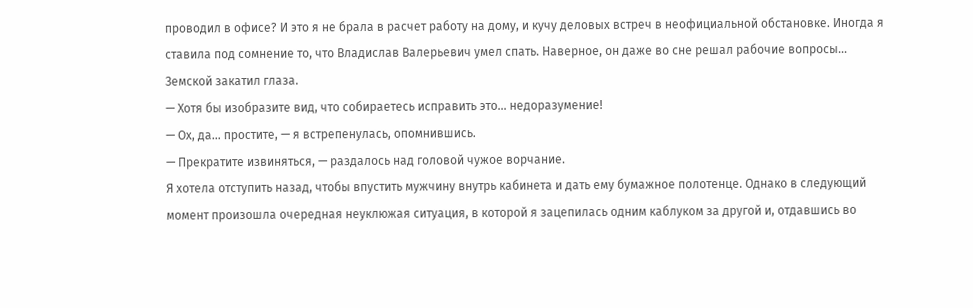проводил в офисе? И это я не брала в расчет работу на дому, и кучу деловых встреч в неофициальной обстановке. Иногда я ставила под сомнение то, что Владислав Валерьевич умел спать. Наверное, он даже во сне решал рабочие вопросы…
Земской закатил глаза.
— Хотя бы изобразите вид, что собираетесь исправить это… недоразумение!
— Ох, да… простите, — я встрепенулась, опомнившись.
— Прекратите извиняться, — раздалось над головой чужое ворчание.
Я хотела отступить назад, чтобы впустить мужчину внутрь кабинета и дать ему бумажное полотенце. Однако в следующий момент произошла очередная неуклюжая ситуация, в которой я зацепилась одним каблуком за другой и, отдавшись во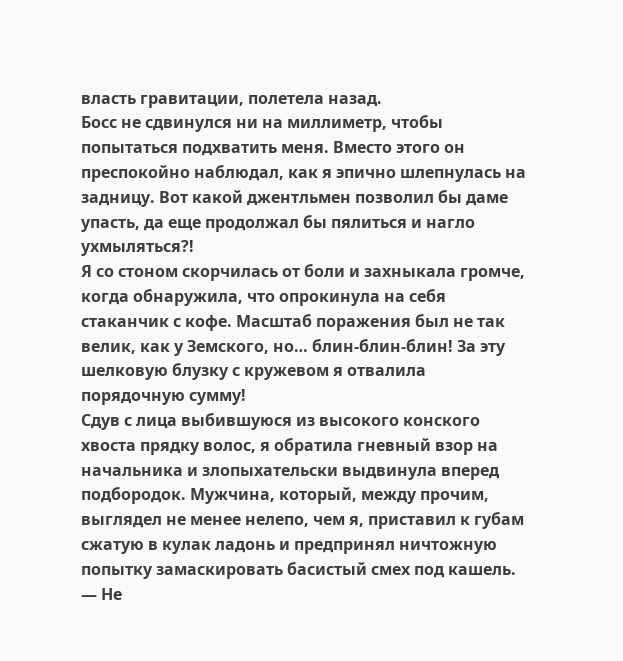власть гравитации, полетела назад.
Босс не сдвинулся ни на миллиметр, чтобы попытаться подхватить меня. Вместо этого он преспокойно наблюдал, как я эпично шлепнулась на задницу. Вот какой джентльмен позволил бы даме упасть, да еще продолжал бы пялиться и нагло ухмыляться?!
Я со стоном скорчилась от боли и захныкала громче, когда обнаружила, что опрокинула на себя стаканчик с кофе. Масштаб поражения был не так велик, как у Земского, но… блин-блин-блин! За эту шелковую блузку с кружевом я отвалила порядочную сумму!
Сдув с лица выбившуюся из высокого конского хвоста прядку волос, я обратила гневный взор на начальника и злопыхательски выдвинула вперед подбородок. Мужчина, который, между прочим, выглядел не менее нелепо, чем я, приставил к губам сжатую в кулак ладонь и предпринял ничтожную попытку замаскировать басистый смех под кашель.
— Не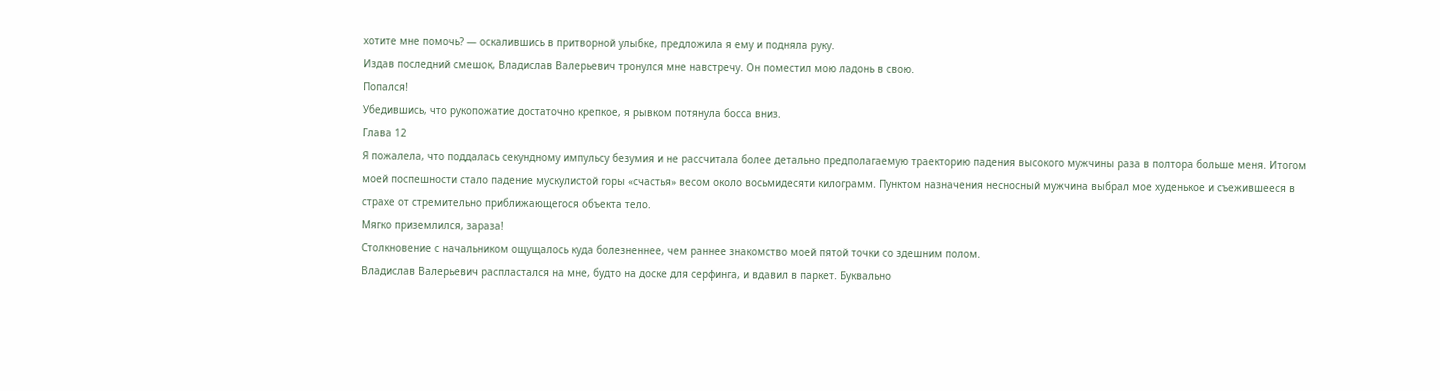хотите мне помочь? — оскалившись в притворной улыбке, предложила я ему и подняла руку.
Издав последний смешок, Владислав Валерьевич тронулся мне навстречу. Он поместил мою ладонь в свою.
Попался!
Убедившись, что рукопожатие достаточно крепкое, я рывком потянула босса вниз.
Глава 12
Я пожалела, что поддалась секундному импульсу безумия и не рассчитала более детально предполагаемую траекторию падения высокого мужчины раза в полтора больше меня. Итогом моей поспешности стало падение мускулистой горы «счастья» весом около восьмидесяти килограмм. Пунктом назначения несносный мужчина выбрал мое худенькое и съежившееся в страхе от стремительно приближающегося объекта тело.
Мягко приземлился, зараза!
Столкновение с начальником ощущалось куда болезненнее, чем раннее знакомство моей пятой точки со здешним полом.
Владислав Валерьевич распластался на мне, будто на доске для серфинга, и вдавил в паркет. Буквально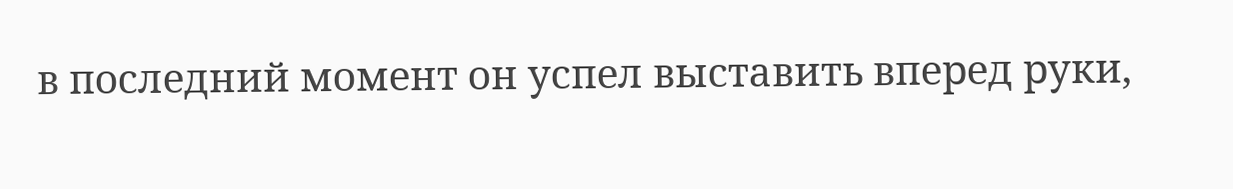в последний момент он успел выставить вперед руки,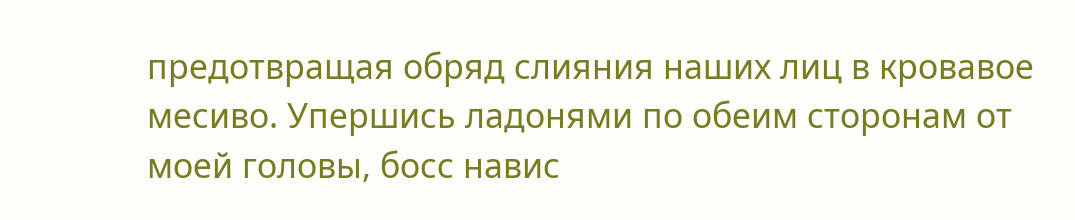предотвращая обряд слияния наших лиц в кровавое месиво. Упершись ладонями по обеим сторонам от моей головы, босс навис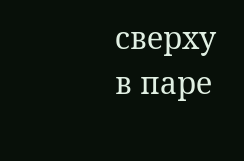сверху в паре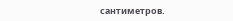сантиметров.